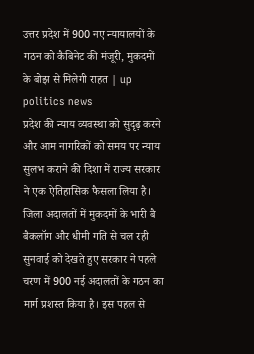उत्तर प्रदेश में 900 नए न्यायालयों के गठन को कैबिनेट की मंजूरी, मुकदमों के बोझ से मिलेगी राहत | up politics news
प्रदेश की न्याय व्यवस्था को सुदृढ़ करने और आम नागरिकों को समय पर न्याय सुलभ कराने की दिशा में राज्य सरकार ने एक ऐतिहासिक फैसला लिया है। जिला अदालतों में मुकदमों के भारी बै बैकलॉग और धीमी गति से चल रही सुनवाई को देखते हुए सरकार ने पहले चरण में 900 नई अदालतों के गठन का मार्ग प्रशस्त किया है। इस पहल से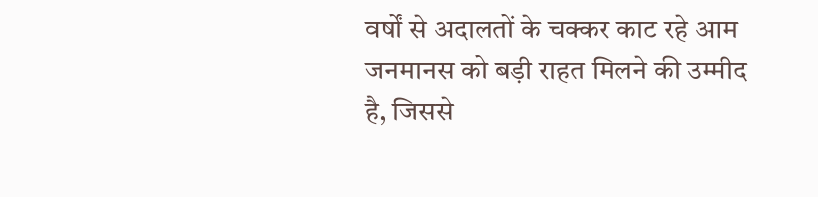वर्षों से अदालतों के चक्कर काट रहे आम जनमानस को बड़ी राहत मिलने की उम्मीद है, जिससे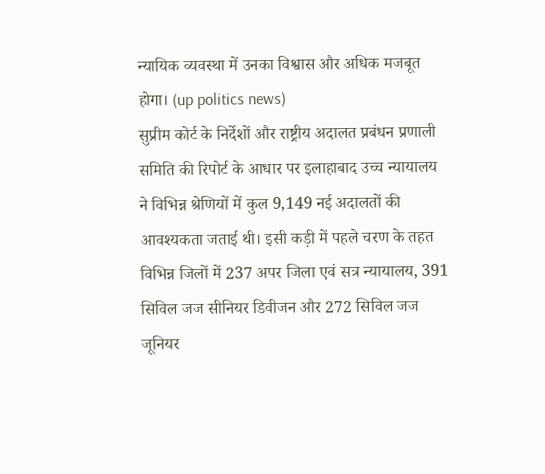न्यायिक व्यवस्था में उनका विश्वास और अधिक मजबूत होगा। (up politics news)
सुप्रीम कोर्ट के निर्देशों और राष्ट्रीय अदालत प्रबंधन प्रणाली समिति की रिपोर्ट के आधार पर इलाहाबाद उच्च न्यायालय ने विभिन्न श्रेणियों में कुल 9,149 नई अदालतों की आवश्यकता जताई थी। इसी कड़ी में पहले चरण के तहत विभिन्न जिलों में 237 अपर जिला एवं सत्र न्यायालय, 391 सिविल जज सीनियर डिवीजन और 272 सिविल जज जूनियर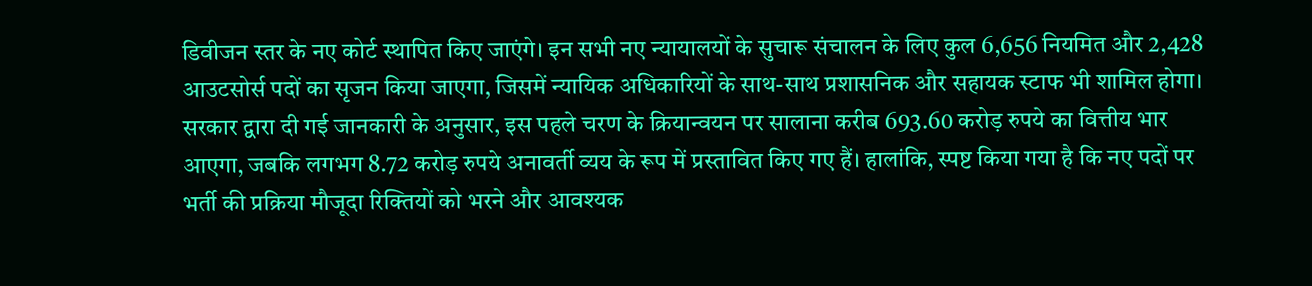डिवीजन स्तर के नए कोर्ट स्थापित किए जाएंगे। इन सभी नए न्यायालयों के सुचारू संचालन के लिए कुल 6,656 नियमित और 2,428 आउटसोर्स पदों का सृजन किया जाएगा, जिसमें न्यायिक अधिकारियों के साथ-साथ प्रशासनिक और सहायक स्टाफ भी शामिल होगा।
सरकार द्वारा दी गई जानकारी के अनुसार, इस पहले चरण के क्रियान्वयन पर सालाना करीब 693.60 करोड़ रुपये का वित्तीय भार आएगा, जबकि लगभग 8.72 करोड़ रुपये अनावर्ती व्यय के रूप में प्रस्तावित किए गए हैं। हालांकि, स्पष्ट किया गया है कि नए पदों पर भर्ती की प्रक्रिया मौजूदा रिक्तियों को भरने और आवश्यक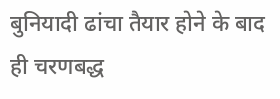बुनियादी ढांचा तैयार होने के बाद ही चरणबद्ध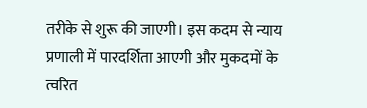तरीके से शुरू की जाएगी। इस कदम से न्याय प्रणाली में पारदर्शिता आएगी और मुकदमों के त्वरित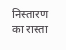निस्तारण का रास्ता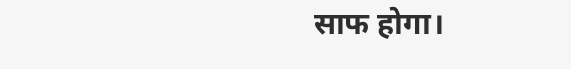साफ होगा।